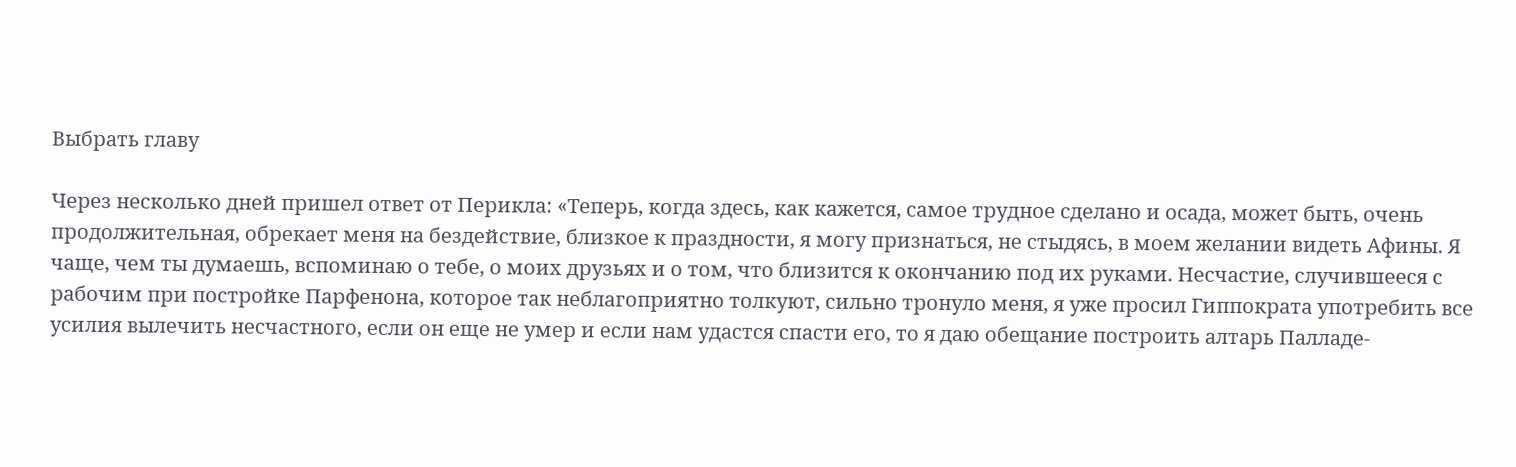Выбрать главу

Через несколько дней пришел ответ от Перикла: «Теперь, когда здесь, как кажется, самое трудное сделано и осада, может быть, очень продолжительная, обрекает меня на бездействие, близкое к праздности, я могу признаться, не стыдясь, в моем желании видеть Афины. Я чаще, чем ты думаешь, вспоминаю о тебе, о моих друзьях и о том, что близится к окончанию под их руками. Несчастие, случившееся с рабочим при постройке Парфенона, которое так неблагоприятно толкуют, сильно тронуло меня, я уже просил Гиппократа употребить все усилия вылечить несчастного, если он еще не умер и если нам удастся спасти его, то я даю обещание построить алтарь Палладе-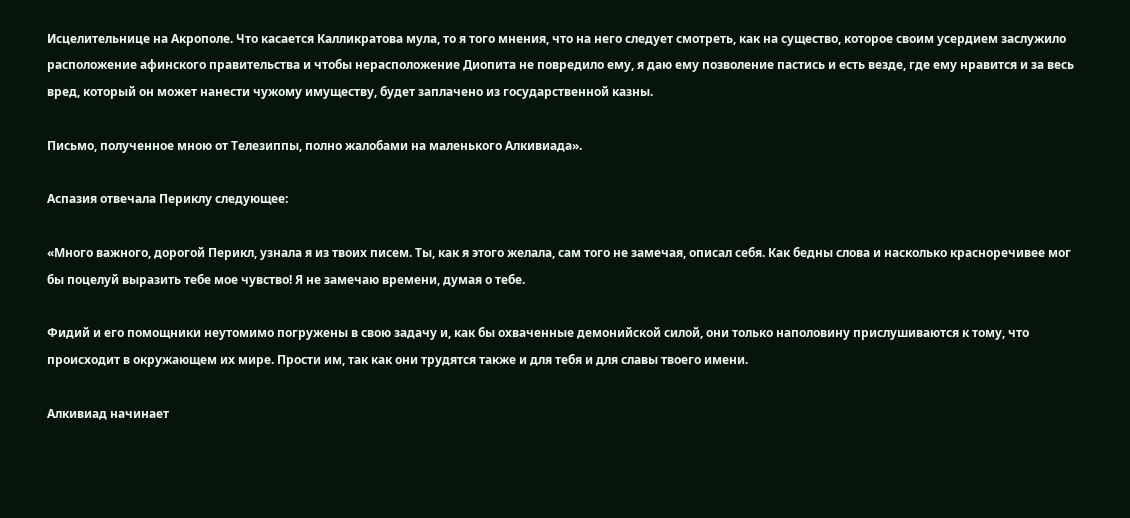Исцелительнице на Акрополе. Что касается Калликратова мула, то я того мнения, что на него следует смотреть, как на существо, которое своим усердием заслужило расположение афинского правительства и чтобы нерасположение Диопита не повредило ему, я даю ему позволение пастись и есть везде, где ему нравится и за весь вред, который он может нанести чужому имуществу, будет заплачено из государственной казны.

Письмо, полученное мною от Телезиппы, полно жалобами на маленького Алкивиада».

Аспазия отвечала Периклу следующее:

«Много важного, дорогой Перикл, узнала я из твоих писем. Ты, как я этого желала, сам того не замечая, описал себя. Как бедны слова и насколько красноречивее мог бы поцелуй выразить тебе мое чувство! Я не замечаю времени, думая о тебе.

Фидий и его помощники неутомимо погружены в свою задачу и, как бы охваченные демонийской силой, они только наполовину прислушиваются к тому, что происходит в окружающем их мире. Прости им, так как они трудятся также и для тебя и для славы твоего имени.

Алкивиад начинает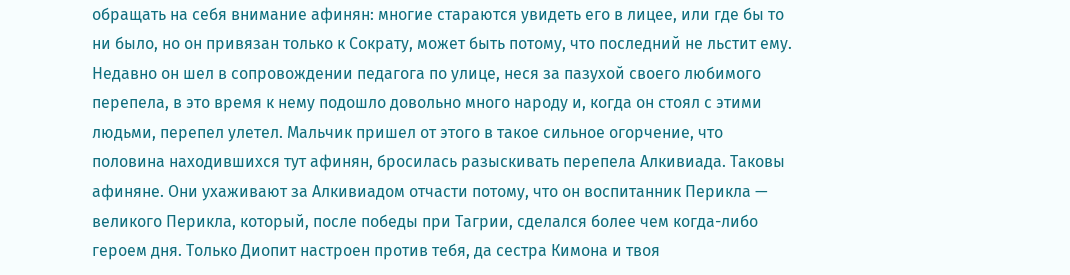обращать на себя внимание афинян: многие стараются увидеть его в лицее, или где бы то ни было, но он привязан только к Сократу, может быть потому, что последний не льстит ему. Недавно он шел в сопровождении педагога по улице, неся за пазухой своего любимого перепела, в это время к нему подошло довольно много народу и, когда он стоял с этими людьми, перепел улетел. Мальчик пришел от этого в такое сильное огорчение, что половина находившихся тут афинян, бросилась разыскивать перепела Алкивиада. Таковы афиняне. Они ухаживают за Алкивиадом отчасти потому, что он воспитанник Перикла — великого Перикла, который, после победы при Тагрии, сделался более чем когда-либо героем дня. Только Диопит настроен против тебя, да сестра Кимона и твоя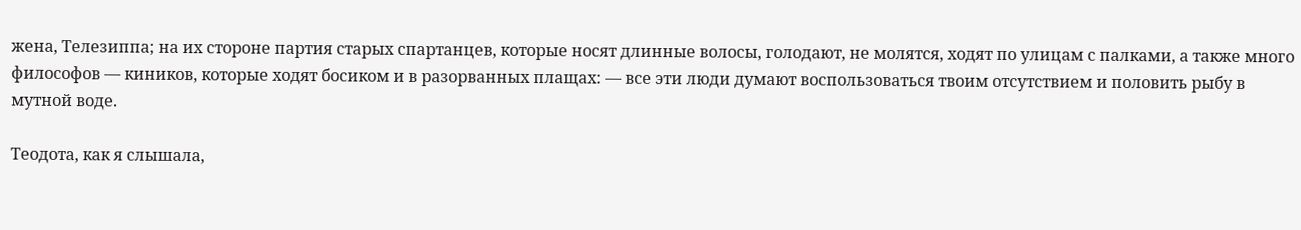жена, Телезиппа; на их стороне партия старых спартанцев, которые носят длинные волосы, голодают, не молятся, ходят по улицам с палками, а также много философов — киников, которые ходят босиком и в разорванных плащах: — все эти люди думают воспользоваться твоим отсутствием и половить рыбу в мутной воде.

Теодота, как я слышала,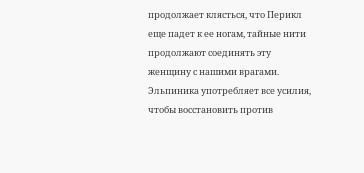продолжает клясться, что Перикл еще падет к ее ногам, тайные нити продолжают соединять эту женщину с нашими врагами. Эльпиника употребляет все усилия, чтобы восстановить против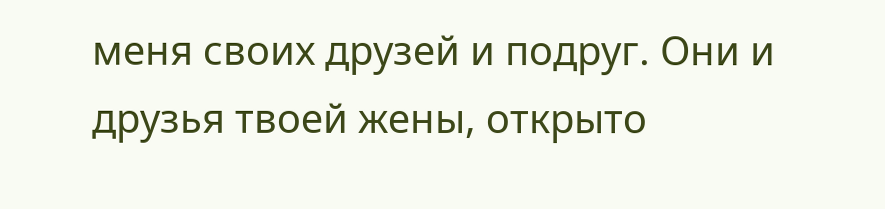меня своих друзей и подруг. Они и друзья твоей жены, открыто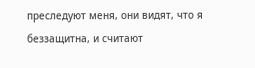преследуют меня, они видят, что я беззащитна, и считают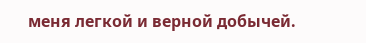меня легкой и верной добычей.